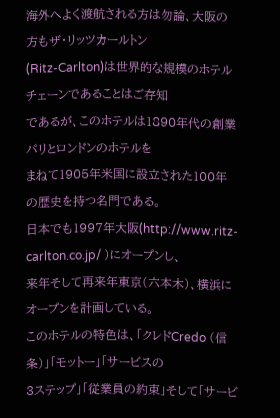海外へよく渡航される方は勿論、大阪の方もザ・リッツカールトン
(Ritz-Carlton)は世界的な規模のホテルチェーンであることはご存知
であるが、このホテルは1890年代の創業パリとロンドンのホテルを
まねて1905年米国に設立された100年の歴史を持つ名門である。
日本でも1997年大阪(http://www.ritz-carlton.co.jp/ )にオープンし、
来年そして再来年東京(六本木)、横浜にオープンを計画している。
このホテルの特色は、「クレドCredo (信条)」「モットー」「サービスの
3ステップ」「従業員の約束」そして「サービ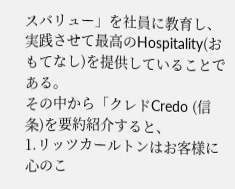スバリュー」を社員に教育し、
実践させて最高のHospitality(おもてなし)を提供していることである。
その中から「クレドCredo (信条)を要約紹介すると、
1.リッツカールトンはお客様に心のこ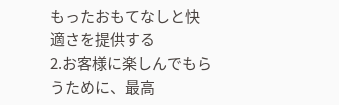もったおもてなしと快適さを提供する
2.お客様に楽しんでもらうために、最高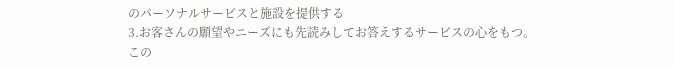のパーソナルサービスと施設を提供する
3.お客さんの願望やニーズにも先読みしてお答えするサービスの心をもつ。
この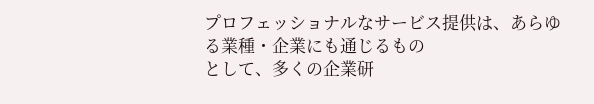プロフェッショナルなサービス提供は、あらゆる業種・企業にも通じるもの
として、多くの企業研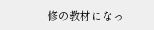修の教材になっ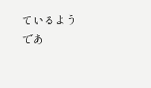ているようであ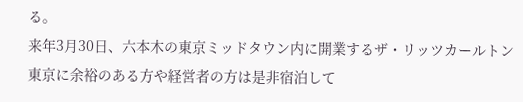る。
来年3月30日、六本木の東京ミッドタウン内に開業するザ・リッツカールトン
東京に余裕のある方や経営者の方は是非宿泊して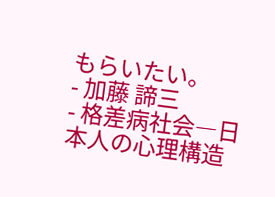もらいたい。
- 加藤 諦三
- 格差病社会―日本人の心理構造